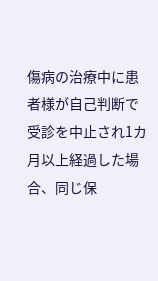傷病の治療中に患者様が自己判断で受診を中止され1カ月以上経過した場合、同じ保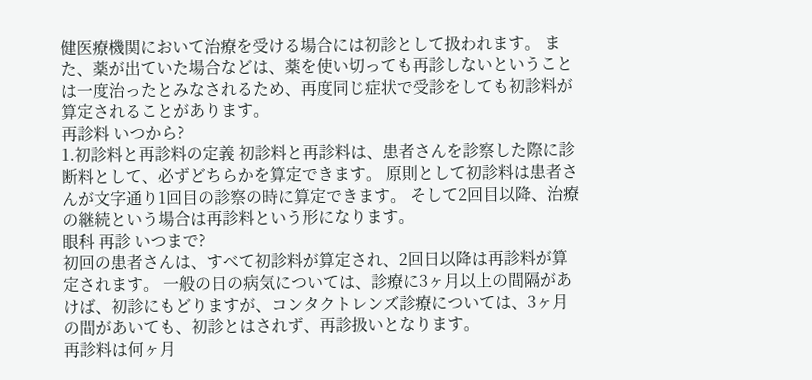健医療機関において治療を受ける場合には初診として扱われます。 また、薬が出ていた場合などは、薬を使い切っても再診しないということは一度治ったとみなされるため、再度同じ症状で受診をしても初診料が算定されることがあります。
再診料 いつから?
1.初診料と再診料の定義 初診料と再診料は、患者さんを診察した際に診断料として、必ずどちらかを算定できます。 原則として初診料は患者さんが文字通り1回目の診察の時に算定できます。 そして2回目以降、治療の継続という場合は再診料という形になります。
眼科 再診 いつまで?
初回の患者さんは、すべて初診料が算定され、2回日以降は再診料が算定されます。 一般の日の病気については、診療に3ヶ月以上の間隔があけば、初診にもどりますが、コンタクトレンズ診療については、3ヶ月の間があいても、初診とはされず、再診扱いとなります。
再診料は何ヶ月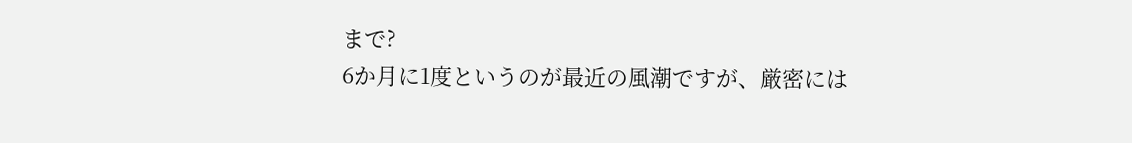まで?
6か月に1度というのが最近の風潮ですが、厳密には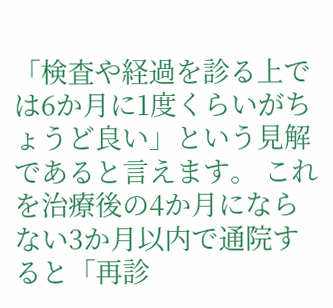「検査や経過を診る上では6か月に1度くらいがちょうど良い」という見解であると言えます。 これを治療後の4か月にならない3か月以内で通院すると「再診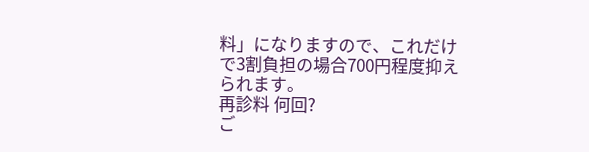料」になりますので、これだけで3割負担の場合700円程度抑えられます。
再診料 何回?
ご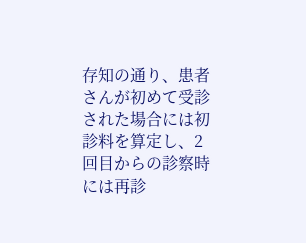存知の通り、患者さんが初めて受診された場合には初診料を算定し、2回目からの診察時には再診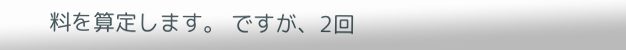料を算定します。 ですが、2回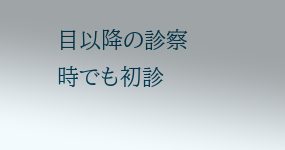目以降の診察時でも初診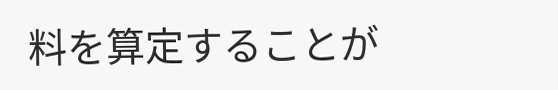料を算定することが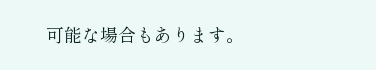可能な場合もあります。